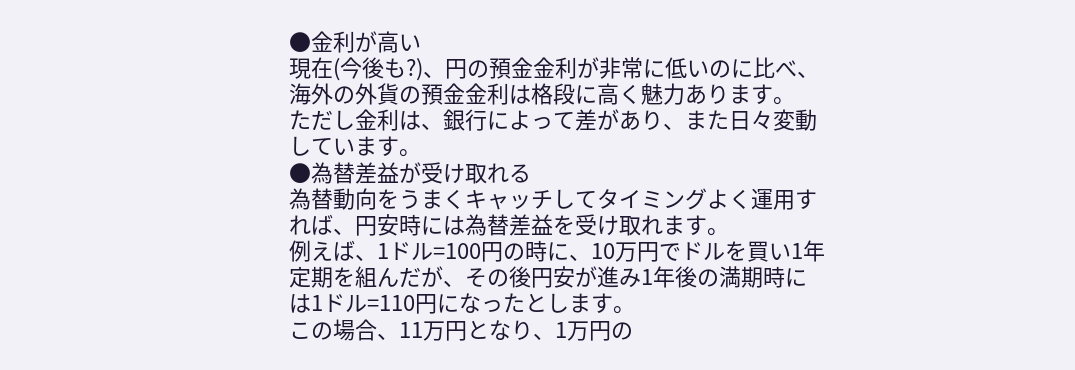●金利が高い
現在(今後も?)、円の預金金利が非常に低いのに比べ、海外の外貨の預金金利は格段に高く魅力あります。
ただし金利は、銀行によって差があり、また日々変動しています。
●為替差益が受け取れる
為替動向をうまくキャッチしてタイミングよく運用すれば、円安時には為替差益を受け取れます。
例えば、1ドル=100円の時に、10万円でドルを買い1年定期を組んだが、その後円安が進み1年後の満期時には1ドル=110円になったとします。
この場合、11万円となり、1万円の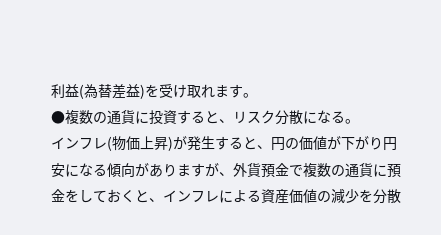利益(為替差益)を受け取れます。
●複数の通貨に投資すると、リスク分散になる。
インフレ(物価上昇)が発生すると、円の価値が下がり円安になる傾向がありますが、外貨預金で複数の通貨に預金をしておくと、インフレによる資産価値の減少を分散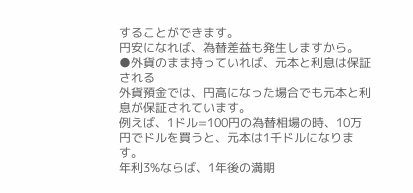することができます。
円安になれば、為替差益も発生しますから。
●外貨のまま持っていれば、元本と利息は保証される
外貨預金では、円高になった場合でも元本と利息が保証されています。
例えば、1ドル=100円の為替相場の時、10万円でドルを買うと、元本は1千ドルになります。
年利3%ならば、1年後の満期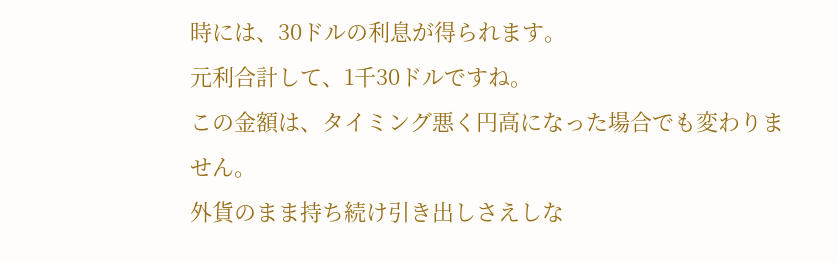時には、30ドルの利息が得られます。
元利合計して、1千30ドルですね。
この金額は、タイミング悪く円高になった場合でも変わりません。
外貨のまま持ち続け引き出しさえしな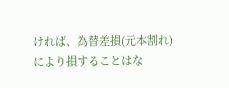ければ、為替差損(元本割れ)により損することはな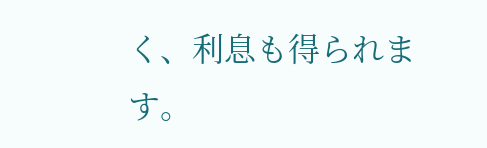く、利息も得られます。